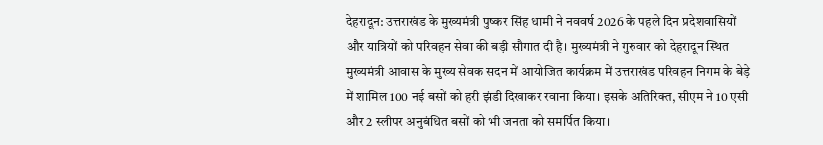देहरादून: उत्तराखंड के मुख्यमंत्री पुष्कर सिंह धामी ने नववर्ष 2026 के पहले दिन प्रदेशवासियों और यात्रियों को परिवहन सेवा की बड़ी सौगात दी है। मुख्यमंत्री ने गुरुवार को देहरादून स्थित मुख्यमंत्री आवास के मुख्य सेवक सदन में आयोजित कार्यक्रम में उत्तराखंड परिवहन निगम के बेड़े में शामिल 100 नई बसों को हरी झंडी दिखाकर रवाना किया। इसके अतिरिक्त, सीएम ने 10 एसी और 2 स्लीपर अनुबंधित बसों को भी जनता को समर्पित किया।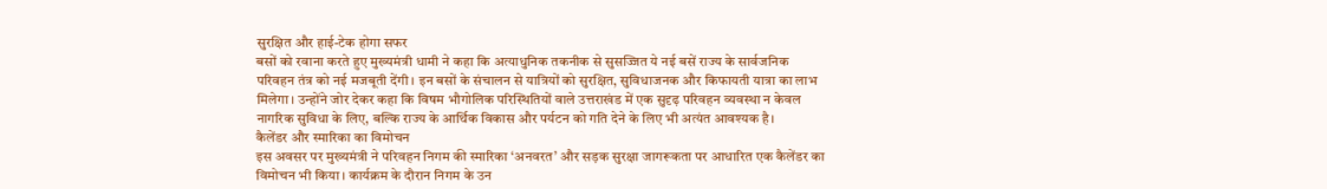सुरक्षित और हाई-टेक होगा सफर
बसों को रवाना करते हुए मुख्यमंत्री धामी ने कहा कि अत्याधुनिक तकनीक से सुसज्जित ये नई बसें राज्य के सार्वजनिक परिवहन तंत्र को नई मजबूती देंगी। इन बसों के संचालन से यात्रियों को सुरक्षित, सुविधाजनक और किफायती यात्रा का लाभ मिलेगा। उन्होंने जोर देकर कहा कि विषम भौगोलिक परिस्थितियों वाले उत्तराखंड में एक सुदृढ़ परिवहन व्यवस्था न केवल नागरिक सुविधा के लिए, बल्कि राज्य के आर्थिक विकास और पर्यटन को गति देने के लिए भी अत्यंत आवश्यक है।
कैलेंडर और स्मारिका का विमोचन
इस अवसर पर मुख्यमंत्री ने परिवहन निगम की स्मारिका ‘अनवरत’ और सड़क सुरक्षा जागरूकता पर आधारित एक कैलेंडर का विमोचन भी किया। कार्यक्रम के दौरान निगम के उन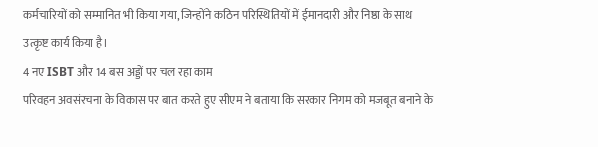कर्मचारियों को सम्मानित भी किया गया, जिन्होंने कठिन परिस्थितियों में ईमानदारी और निष्ठा के साथ उत्कृष्ट कार्य किया है।
4 नए ISBT और 14 बस अड्डों पर चल रहा काम
परिवहन अवसंरचना के विकास पर बात करते हुए सीएम ने बताया कि सरकार निगम को मजबूत बनाने के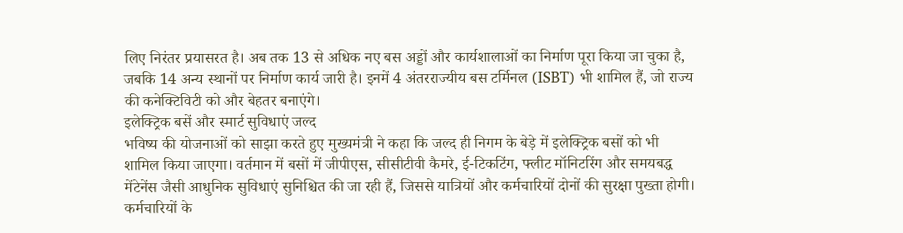लिए निरंतर प्रयासरत है। अब तक 13 से अधिक नए बस अड्डों और कार्यशालाओं का निर्माण पूरा किया जा चुका है, जबकि 14 अन्य स्थानों पर निर्माण कार्य जारी है। इनमें 4 अंतरराज्यीय बस टर्मिनल (ISBT) भी शामिल हैं, जो राज्य की कनेक्टिविटी को और बेहतर बनाएंगे।
इलेक्ट्रिक बसें और स्मार्ट सुविधाएं जल्द
भविष्य की योजनाओं को साझा करते हुए मुख्यमंत्री ने कहा कि जल्द ही निगम के बेड़े में इलेक्ट्रिक बसों को भी शामिल किया जाएगा। वर्तमान में बसों में जीपीएस, सीसीटीवी कैमरे, ई-टिकटिंग, फ्लीट मॉनिटरिंग और समयबद्ध मेंटेनेंस जैसी आधुनिक सुविधाएं सुनिश्चित की जा रही हैं, जिससे यात्रियों और कर्मचारियों दोनों की सुरक्षा पुख्ता होगी।
कर्मचारियों के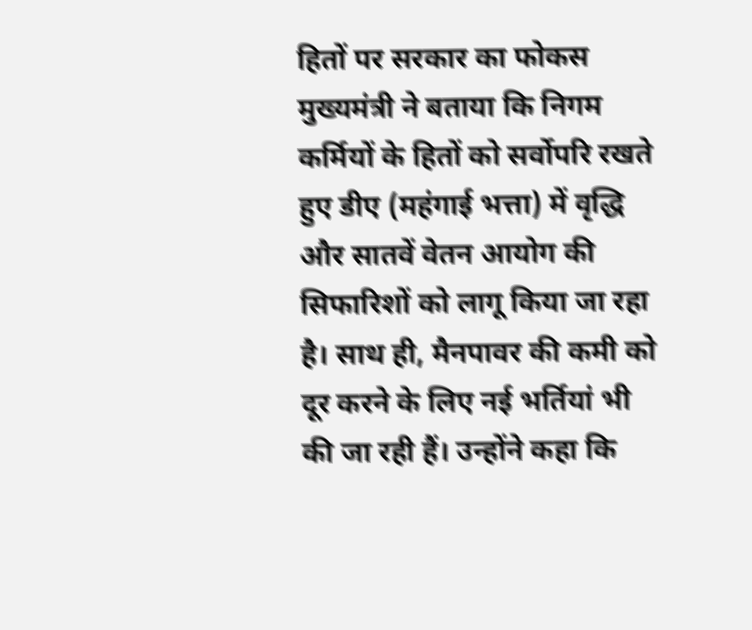हितों पर सरकार का फोकस
मुख्यमंत्री ने बताया कि निगम कर्मियों के हितों को सर्वोपरि रखते हुए डीए (महंगाई भत्ता) में वृद्धि और सातवें वेतन आयोग की सिफारिशों को लागू किया जा रहा है। साथ ही, मैनपावर की कमी को दूर करने के लिए नई भर्तियां भी की जा रही हैं। उन्होंने कहा कि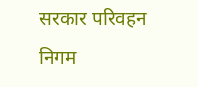सरकार परिवहन निगम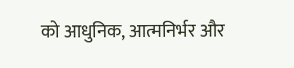को आधुनिक, आत्मनिर्भर और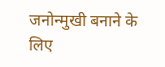जनोन्मुखी बनाने के लिए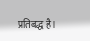प्रतिबद्ध है।